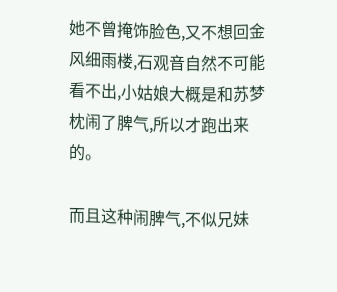她不曾掩饰脸色,又不想回金风细雨楼,石观音自然不可能看不出,小姑娘大概是和苏梦枕闹了脾气,所以才跑出来的。

而且这种闹脾气,不似兄妹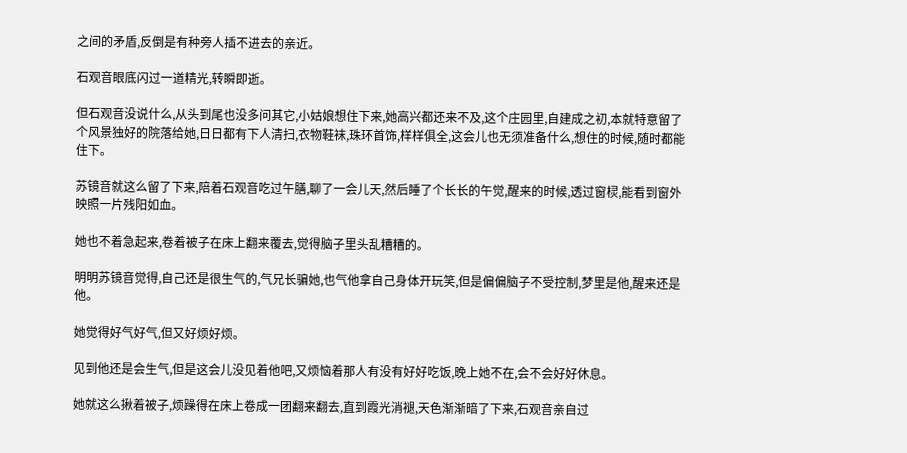之间的矛盾,反倒是有种旁人插不进去的亲近。

石观音眼底闪过一道精光,转瞬即逝。

但石观音没说什么,从头到尾也没多问其它,小姑娘想住下来,她高兴都还来不及,这个庄园里,自建成之初,本就特意留了个风景独好的院落给她,日日都有下人清扫,衣物鞋袜,珠环首饰,样样俱全,这会儿也无须准备什么,想住的时候,随时都能住下。

苏镜音就这么留了下来,陪着石观音吃过午膳,聊了一会儿天,然后睡了个长长的午觉,醒来的时候,透过窗棂,能看到窗外映照一片残阳如血。

她也不着急起来,卷着被子在床上翻来覆去,觉得脑子里头乱糟糟的。

明明苏镜音觉得,自己还是很生气的,气兄长骗她,也气他拿自己身体开玩笑,但是偏偏脑子不受控制,梦里是他,醒来还是他。

她觉得好气好气,但又好烦好烦。

见到他还是会生气,但是这会儿没见着他吧,又烦恼着那人有没有好好吃饭,晚上她不在,会不会好好休息。

她就这么揪着被子,烦躁得在床上卷成一团翻来翻去,直到霞光消褪,天色渐渐暗了下来,石观音亲自过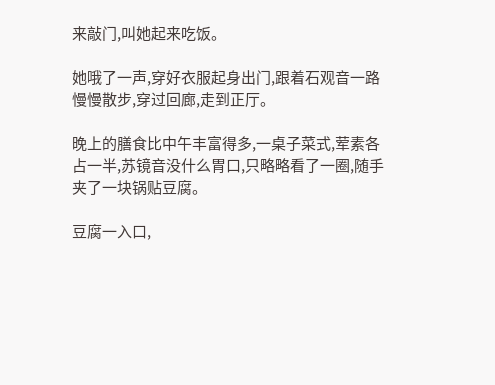来敲门,叫她起来吃饭。

她哦了一声,穿好衣服起身出门,跟着石观音一路慢慢散步,穿过回廊,走到正厅。

晚上的膳食比中午丰富得多,一桌子菜式,荤素各占一半,苏镜音没什么胃口,只略略看了一圈,随手夹了一块锅贴豆腐。

豆腐一入口,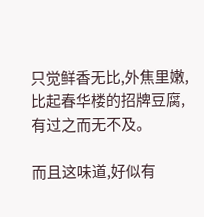只觉鲜香无比,外焦里嫩,比起春华楼的招牌豆腐,有过之而无不及。

而且这味道,好似有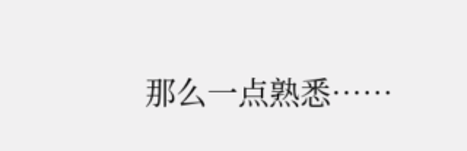那么一点熟悉……